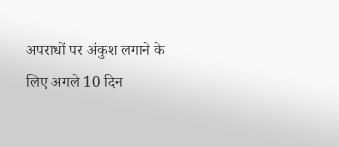अपराधों पर अंकुश लगाने के लिए अगले 10 दिन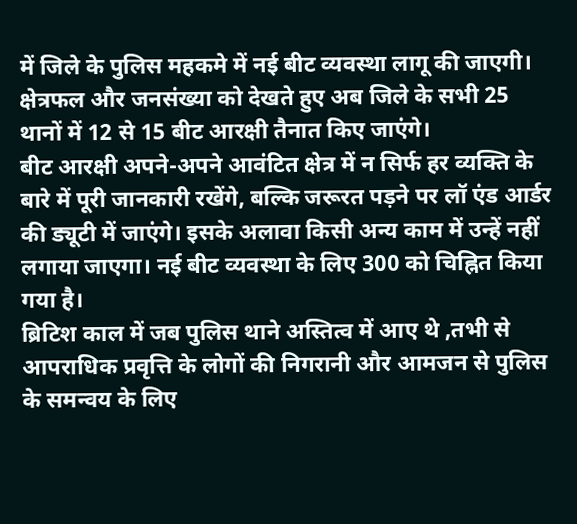में जिले के पुलिस महकमे में नई बीट व्यवस्था लागू की जाएगी। क्षेत्रफल और जनसंख्या को देखते हुए अब जिले के सभी 25 थानों में 12 से 15 बीट आरक्षी तैनात किए जाएंगे।
बीट आरक्षी अपने-अपने आवंटित क्षेत्र में न सिर्फ हर व्यक्ति के बारे में पूरी जानकारी रखेंगे, बल्कि जरूरत पड़ने पर लॉ एंड आर्डर की ड्यूटी में जाएंगे। इसके अलावा किसी अन्य काम में उन्हें नहीं लगाया जाएगा। नई बीट व्यवस्था के लिए 300 को चिह्नित किया गया है।
ब्रिटिश काल में जब पुलिस थाने अस्तित्व में आए थे ,तभी से आपराधिक प्रवृत्ति के लोगों की निगरानी और आमजन से पुलिस के समन्वय के लिए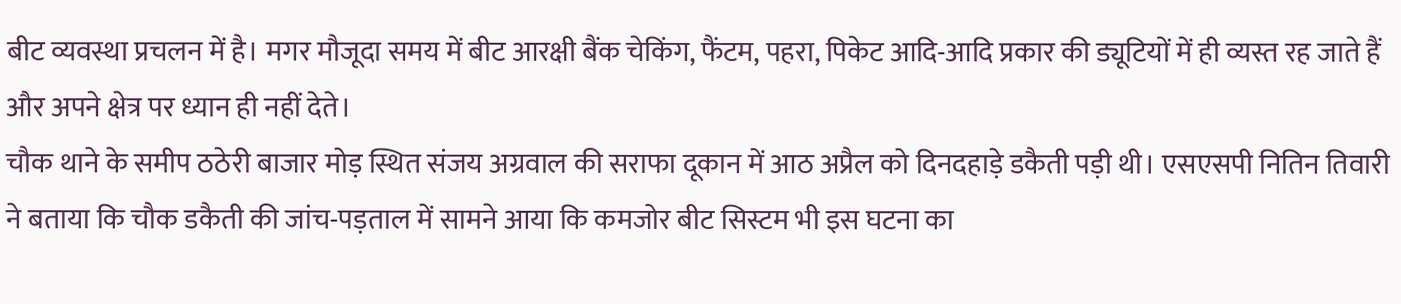बीट व्यवस्था प्रचलन में है। मगर मौजूदा समय में बीट आरक्षी बैंक चेकिंग, फैंटम, पहरा, पिकेट आदि-आदि प्रकार की ड्यूटियों में ही व्यस्त रह जाते हैं और अपने क्षेत्र पर ध्यान ही नहीं देते।
चौक थाने के समीप ठठेरी बाजार मोड़ स्थित संजय अग्रवाल की सराफा दूकान में आठ अप्रैल को दिनदहाड़े डकैती पड़ी थी। एसएसपी नितिन तिवारी ने बताया कि चौक डकैती की जांच-पड़ताल में सामने आया कि कमजोर बीट सिस्टम भी इस घटना का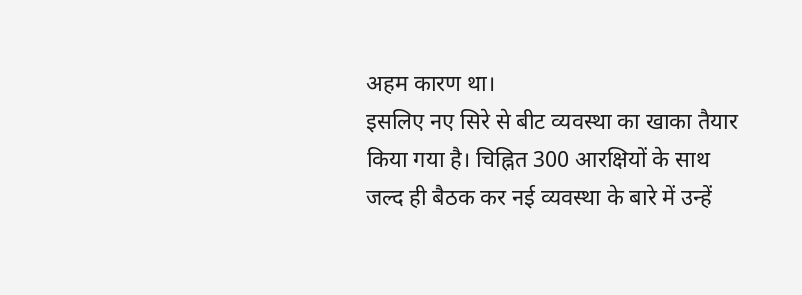अहम कारण था।
इसलिए नए सिरे से बीट व्यवस्था का खाका तैयार किया गया है। चिह्नित 300 आरक्षियों के साथ जल्द ही बैठक कर नई व्यवस्था के बारे में उन्हें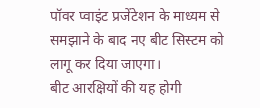पॉवर प्वाइंट प्रजेंटेशन के माध्यम से समझाने के बाद नए बीट सिस्टम को लागू कर दिया जाएगा।
बीट आरक्षियों की यह होगी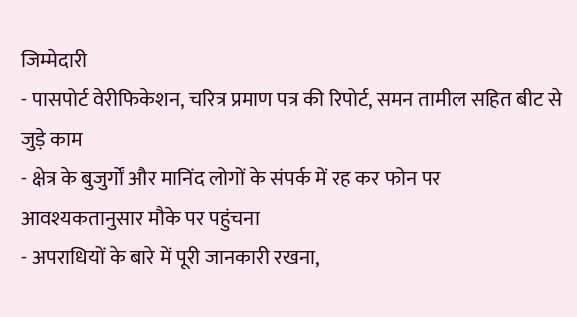जिम्मेदारी
- पासपोर्ट वेरीफिकेशन, चरित्र प्रमाण पत्र की रिपोर्ट, समन तामील सहित बीट से जुड़े काम
- क्षेत्र के बुजुर्गों और मानिंद लोगों के संपर्क में रह कर फोन पर आवश्यकतानुसार मौके पर पहुंचना
- अपराधियों के बारे में पूरी जानकारी रखना,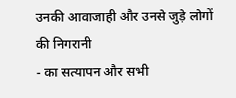उनकी आवाजाही और उनसे जुड़े लोगों की निगरानी
- का सत्यापन और सभी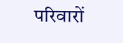परिवारों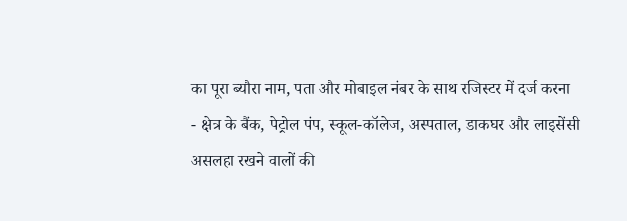का पूरा ब्यौरा नाम, पता और मोबाइल नंबर के साथ रजिस्टर में दर्ज करना
- क्षेत्र के बैंक, पेट्रोल पंप, स्कूल-कॉलेज, अस्पताल, डाकघर और लाइसेंसी असलहा रखने वालों की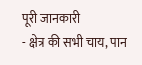पूरी जानकारी
- क्षेत्र की सभी चाय, पान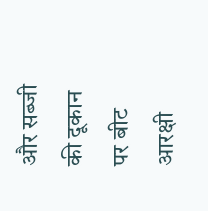और सब्जी की दूकान पर बीट आरक्षी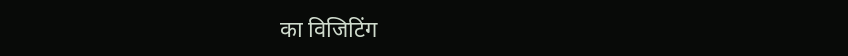का विजिटिंग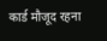कार्ड मौजूद रहना